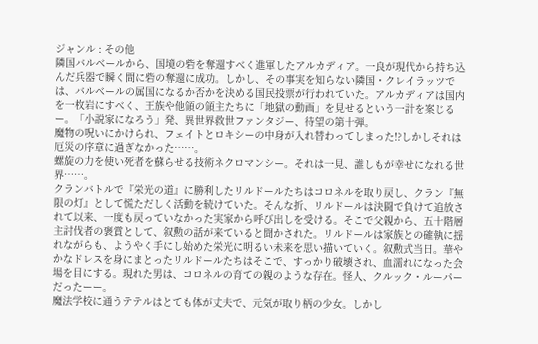ジャンル : その他
隣国バルベールから、国境の砦を奪還すべく進軍したアルカディア。一良が現代から持ち込んだ兵器で瞬く間に砦の奪還に成功。しかし、その事実を知らない隣国・クレイラッツでは、バルベールの属国になるか否かを決める国民投票が行われていた。アルカディアは国内を一枚岩にすべく、王族や他領の領主たちに「地獄の動画」を見せるという一計を案じるー。「小説家になろう」発、異世界救世ファンタジー、待望の第十弾。
魔物の呪いにかけられ、フェイトとロキシーの中身が入れ替わってしまった!?しかしそれは厄災の序章に過ぎなかった……。
螺旋の力を使い死者を蘇らせる技術ネクロマンシー。それは一見、誰しもが幸せになれる世界……。
クランバトルで『栄光の道』に勝利したリルドールたちはコロネルを取り戻し、クラン『無限の灯』として慌ただしく活動を続けていた。そんな折、リルドールは決闘で負けて追放されて以来、一度も戻っていなかった実家から呼び出しを受ける。そこで父親から、五十階層主討伐者の褒賞として、叙勲の話が来ていると聞かされた。リルドールは家族との確執に揺れながらも、ようやく手にし始めた栄光に明るい未来を思い描いていく。叙勲式当日。華やかなドレスを身にまとったリルドールたちはそこで、すっかり破壊され、血濡れになった会場を目にする。現れた男は、コロネルの育ての親のような存在。怪人、クルック・ルーパーだったーー。
魔法学校に通うテテルはとても体が丈夫で、元気が取り柄の少女。しかし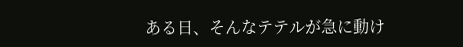ある日、そんなテテルが急に動け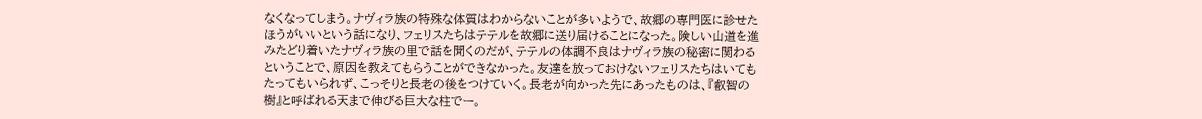なくなってしまう。ナヴィラ族の特殊な体質はわからないことが多いようで、故郷の専門医に診せたほうがいいという話になり、フェリスたちはテテルを故郷に送り届けることになった。険しい山道を進みたどり着いたナヴィラ族の里で話を聞くのだが、テテルの体調不良はナヴィラ族の秘密に関わるということで、原因を教えてもらうことができなかった。友達を放っておけないフェリスたちはいてもたってもいられず、こっそりと長老の後をつけていく。長老が向かった先にあったものは、『叡智の樹』と呼ばれる天まで伸びる巨大な柱でー。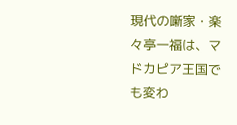現代の噺家・楽々亭一福は、マドカピア王国でも変わ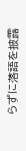らずに落語を披露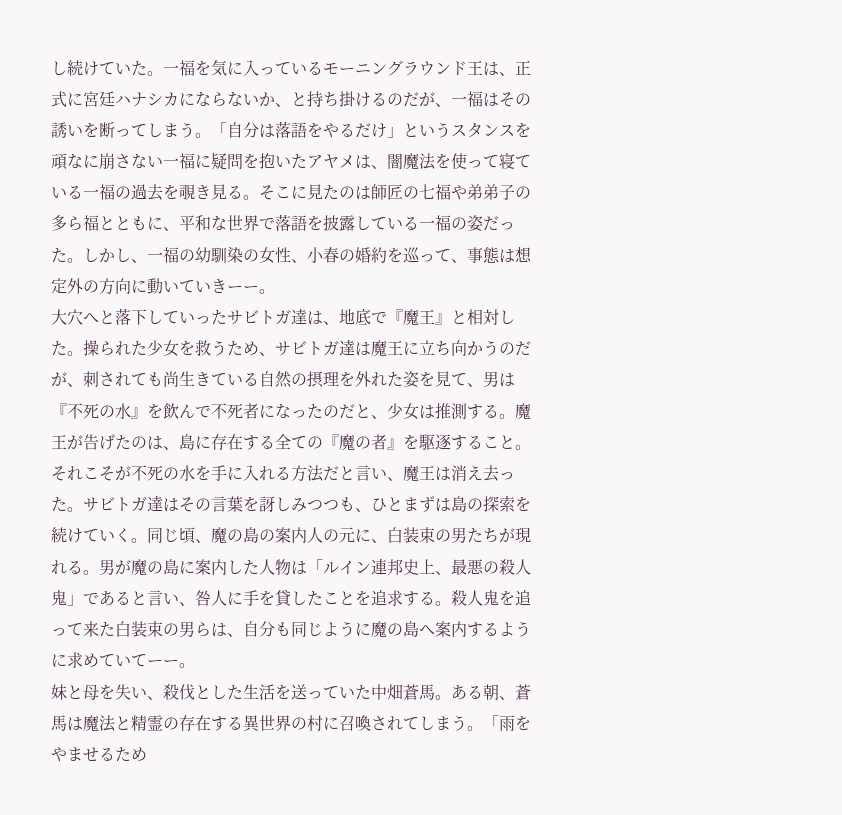し続けていた。一福を気に入っているモーニングラウンド王は、正式に宮廷ハナシカにならないか、と持ち掛けるのだが、一福はその誘いを断ってしまう。「自分は落語をやるだけ」というスタンスを頑なに崩さない一福に疑問を抱いたアヤメは、闇魔法を使って寝ている一福の過去を覗き見る。そこに見たのは師匠の七福や弟弟子の多ら福とともに、平和な世界で落語を披露している一福の姿だった。しかし、一福の幼馴染の女性、小春の婚約を巡って、事態は想定外の方向に動いていきーー。
大穴へと落下していったサビトガ達は、地底で『魔王』と相対した。操られた少女を救うため、サビトガ達は魔王に立ち向かうのだが、刺されても尚生きている自然の摂理を外れた姿を見て、男は『不死の水』を飲んで不死者になったのだと、少女は推測する。魔王が告げたのは、島に存在する全ての『魔の者』を駆逐すること。それこそが不死の水を手に入れる方法だと言い、魔王は消え去った。サビトガ達はその言葉を訝しみつつも、ひとまずは島の探索を続けていく。同じ頃、魔の島の案内人の元に、白装束の男たちが現れる。男が魔の島に案内した人物は「ルイン連邦史上、最悪の殺人鬼」であると言い、咎人に手を貸したことを追求する。殺人鬼を追って来た白装束の男らは、自分も同じように魔の島へ案内するように求めていてーー。
妹と母を失い、殺伐とした生活を送っていた中畑蒼馬。ある朝、蒼馬は魔法と精霊の存在する異世界の村に召喚されてしまう。「雨をやませるため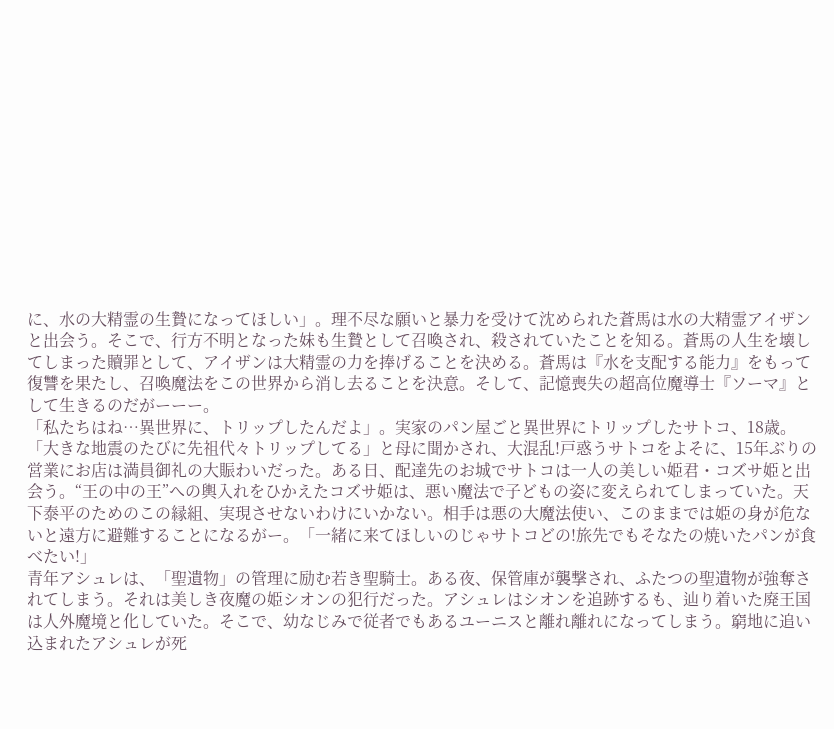に、水の大精霊の生贄になってほしい」。理不尽な願いと暴力を受けて沈められた蒼馬は水の大精霊アイザンと出会う。そこで、行方不明となった妹も生贄として召喚され、殺されていたことを知る。蒼馬の人生を壊してしまった贖罪として、アイザンは大精霊の力を捧げることを決める。蒼馬は『水を支配する能力』をもって復讐を果たし、召喚魔法をこの世界から消し去ることを決意。そして、記憶喪失の超高位魔導士『ソーマ』として生きるのだがーーー。
「私たちはね…異世界に、トリップしたんだよ」。実家のパン屋ごと異世界にトリップしたサトコ、18歳。「大きな地震のたびに先祖代々トリップしてる」と母に聞かされ、大混乱!戸惑うサトコをよそに、15年ぶりの営業にお店は満員御礼の大賑わいだった。ある日、配達先のお城でサトコは一人の美しい姫君・コズサ姫と出会う。“王の中の王”への輿入れをひかえたコズサ姫は、悪い魔法で子どもの姿に変えられてしまっていた。天下泰平のためのこの縁組、実現させないわけにいかない。相手は悪の大魔法使い、このままでは姫の身が危ないと遠方に避難することになるがー。「一緒に来てほしいのじゃサトコどの!旅先でもそなたの焼いたパンが食べたい!」
青年アシュレは、「聖遺物」の管理に励む若き聖騎士。ある夜、保管庫が襲撃され、ふたつの聖遺物が強奪されてしまう。それは美しき夜魔の姫シオンの犯行だった。アシュレはシオンを追跡するも、辿り着いた廃王国は人外魔境と化していた。そこで、幼なじみで従者でもあるユーニスと離れ離れになってしまう。窮地に追い込まれたアシュレが死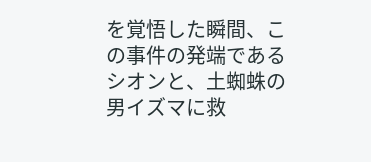を覚悟した瞬間、この事件の発端であるシオンと、土蜘蛛の男イズマに救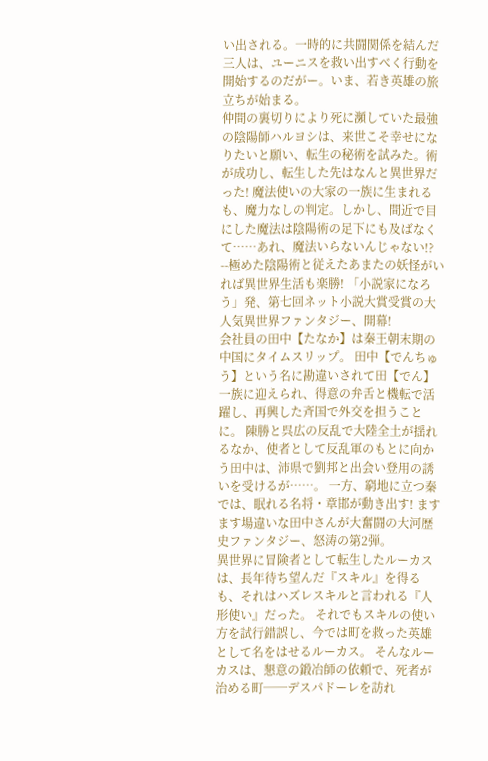い出される。一時的に共闘関係を結んだ三人は、ユーニスを救い出すべく行動を開始するのだがー。いま、若き英雄の旅立ちが始まる。
仲間の裏切りにより死に瀕していた最強の陰陽師ハルヨシは、来世こそ幸せになりたいと願い、転生の秘術を試みた。術が成功し、転生した先はなんと異世界だった! 魔法使いの大家の一族に生まれるも、魔力なしの判定。しかし、間近で目にした魔法は陰陽術の足下にも及ばなくて……あれ、魔法いらないんじゃない!? --極めた陰陽術と従えたあまたの妖怪がいれば異世界生活も楽勝! 「小説家になろう」発、第七回ネット小説大賞受賞の大人気異世界ファンタジー、開幕!
会社員の田中【たなか】は秦王朝末期の中国にタイムスリップ。 田中【でんちゅう】という名に勘違いされて田【でん】一族に迎えられ、得意の弁舌と機転で活躍し、再興した斉国で外交を担うことに。 陳勝と呉広の反乱で大陸全土が揺れるなか、使者として反乱軍のもとに向かう田中は、沛県で劉邦と出会い登用の誘いを受けるが……。 一方、窮地に立つ秦では、眠れる名将・章邯が動き出す! ますます場違いな田中さんが大奮闘の大河歴史ファンタジー、怒涛の第2弾。
異世界に冒険者として転生したルーカスは、長年待ち望んだ『スキル』を得るも、それはハズレスキルと言われる『人形使い』だった。 それでもスキルの使い方を試行錯誤し、今では町を救った英雄として名をはせるルーカス。 そんなルーカスは、懇意の鍛冶師の依頼で、死者が治める町──デスパドーレを訪れ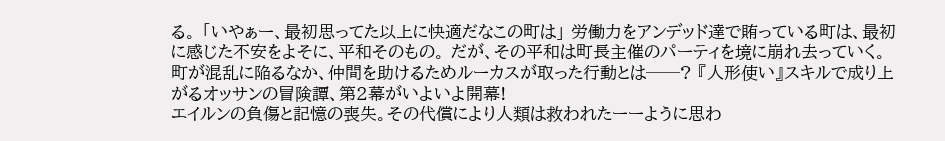る。 「いやぁー、最初思ってた以上に快適だなこの町は」 労働力をアンデッド達で賄っている町は、最初に感じた不安をよそに、平和そのもの。 だが、その平和は町長主催のパーティを境に崩れ去っていく。 町が混乱に陥るなか、仲間を助けるためルーカスが取った行動とは──? 『人形使い』スキルで成り上がるオッサンの冒険譚、第2幕がいよいよ開幕!
エイルンの負傷と記憶の喪失。その代償により人類は救われたーーように思わ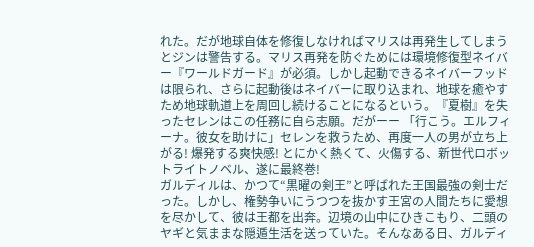れた。だが地球自体を修復しなければマリスは再発生してしまうとジンは警告する。マリス再発を防ぐためには環境修復型ネイバー『ワールドガード』が必須。しかし起動できるネイバーフッドは限られ、さらに起動後はネイバーに取り込まれ、地球を癒やすため地球軌道上を周回し続けることになるという。『夏樹』を失ったセレンはこの任務に自ら志願。だがーー 「行こう。エルフィーナ。彼女を助けに」セレンを救うため、再度一人の男が立ち上がる! 爆発する爽快感! とにかく熱くて、火傷する、新世代ロボットライトノベル、遂に最終巻!
ガルディルは、かつて“黒曜の剣王”と呼ばれた王国最強の剣士だった。しかし、権勢争いにうつつを抜かす王宮の人間たちに愛想を尽かして、彼は王都を出奔。辺境の山中にひきこもり、二頭のヤギと気ままな隠遁生活を送っていた。そんなある日、ガルディ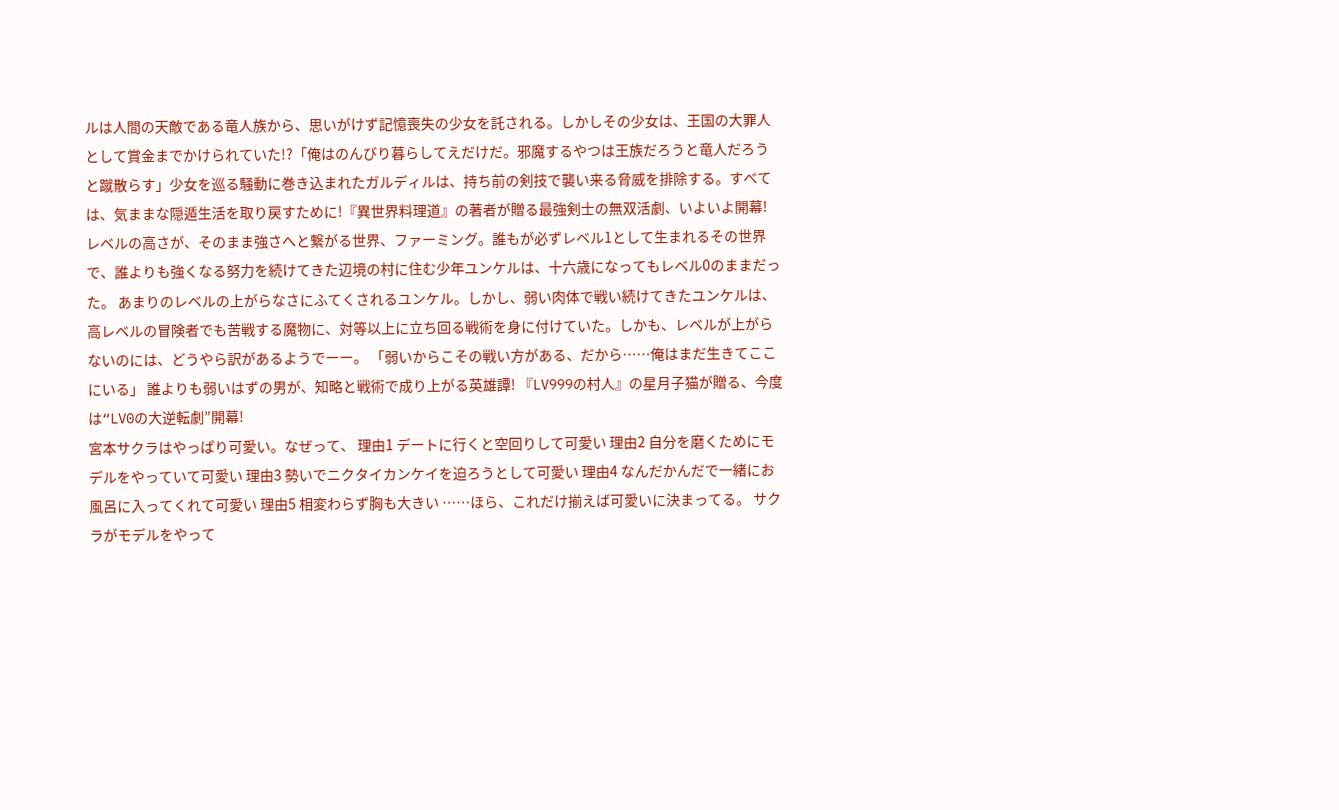ルは人間の天敵である竜人族から、思いがけず記憶喪失の少女を託される。しかしその少女は、王国の大罪人として賞金までかけられていた!?「俺はのんびり暮らしてえだけだ。邪魔するやつは王族だろうと竜人だろうと蹴散らす」少女を巡る騒動に巻き込まれたガルディルは、持ち前の剣技で襲い来る脅威を排除する。すべては、気ままな隠遁生活を取り戻すために!『異世界料理道』の著者が贈る最強剣士の無双活劇、いよいよ開幕!
レベルの高さが、そのまま強さへと繋がる世界、ファーミング。誰もが必ずレベル1として生まれるその世界で、誰よりも強くなる努力を続けてきた辺境の村に住む少年ユンケルは、十六歳になってもレベル0のままだった。 あまりのレベルの上がらなさにふてくされるユンケル。しかし、弱い肉体で戦い続けてきたユンケルは、高レベルの冒険者でも苦戦する魔物に、対等以上に立ち回る戦術を身に付けていた。しかも、レベルが上がらないのには、どうやら訳があるようでーー。 「弱いからこその戦い方がある、だから……俺はまだ生きてここにいる」 誰よりも弱いはずの男が、知略と戦術で成り上がる英雄譚! 『LV999の村人』の星月子猫が贈る、今度は“LV0の大逆転劇”開幕!
宮本サクラはやっぱり可愛い。なぜって、 理由1 デートに行くと空回りして可愛い 理由2 自分を磨くためにモデルをやっていて可愛い 理由3 勢いでニクタイカンケイを迫ろうとして可愛い 理由4 なんだかんだで一緒にお風呂に入ってくれて可愛い 理由5 相変わらず胸も大きい ……ほら、これだけ揃えば可愛いに決まってる。 サクラがモデルをやって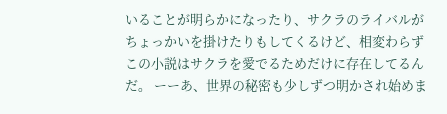いることが明らかになったり、サクラのライバルがちょっかいを掛けたりもしてくるけど、相変わらずこの小説はサクラを愛でるためだけに存在してるんだ。 ーーあ、世界の秘密も少しずつ明かされ始めま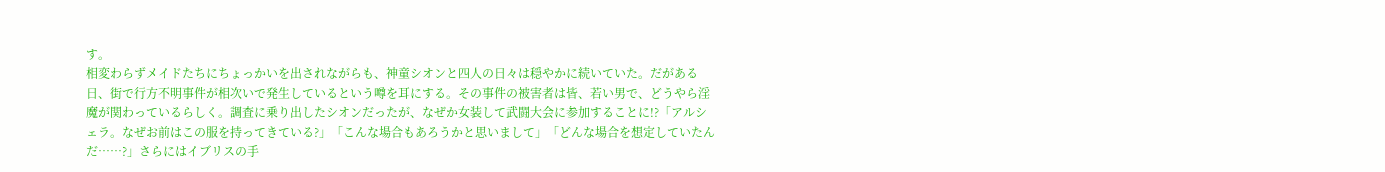す。
相変わらずメイドたちにちょっかいを出されながらも、神童シオンと四人の日々は穏やかに続いていた。だがある日、街で行方不明事件が相次いで発生しているという噂を耳にする。その事件の被害者は皆、若い男で、どうやら淫魔が関わっているらしく。調査に乗り出したシオンだったが、なぜか女装して武闘大会に参加することに!?「アルシェラ。なぜお前はこの服を持ってきている?」「こんな場合もあろうかと思いまして」「どんな場合を想定していたんだ……?」さらにはイブリスの手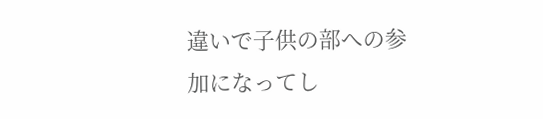違いで子供の部への参加になってし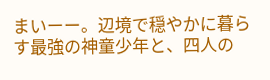まいーー。辺境で穏やかに暮らす最強の神童少年と、四人の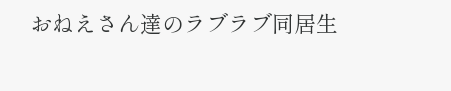おねえさん達のラブラブ同居生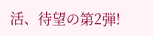活、待望の第2弾!